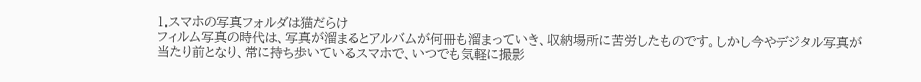1.スマホの写真フォルダは猫だらけ
フィルム写真の時代は、写真が溜まるとアルバムが何冊も溜まっていき、収納場所に苦労したものです。しかし今やデジタル写真が当たり前となり、常に持ち歩いているスマホで、いつでも気軽に撮影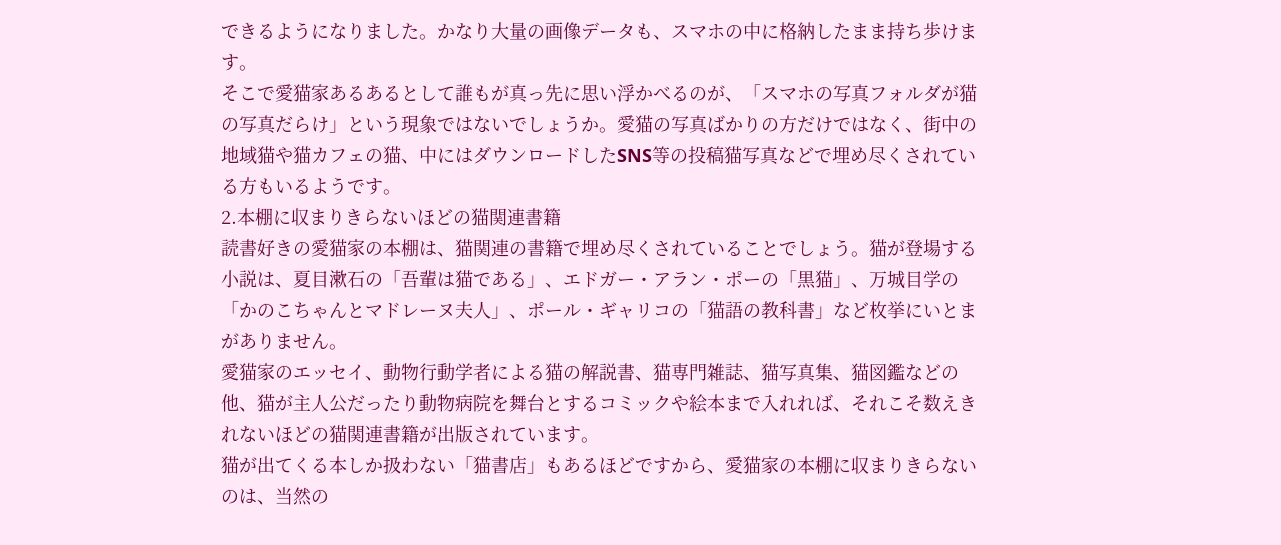できるようになりました。かなり大量の画像データも、スマホの中に格納したまま持ち歩けます。
そこで愛猫家あるあるとして誰もが真っ先に思い浮かべるのが、「スマホの写真フォルダが猫の写真だらけ」という現象ではないでしょうか。愛猫の写真ばかりの方だけではなく、街中の地域猫や猫カフェの猫、中にはダウンロードしたSNS等の投稿猫写真などで埋め尽くされている方もいるようです。
2.本棚に収まりきらないほどの猫関連書籍
読書好きの愛猫家の本棚は、猫関連の書籍で埋め尽くされていることでしょう。猫が登場する小説は、夏目漱石の「吾輩は猫である」、エドガー・アラン・ポーの「黒猫」、万城目学の「かのこちゃんとマドレーヌ夫人」、ポール・ギャリコの「猫語の教科書」など枚挙にいとまがありません。
愛猫家のエッセイ、動物行動学者による猫の解説書、猫専門雑誌、猫写真集、猫図鑑などの他、猫が主人公だったり動物病院を舞台とするコミックや絵本まで入れれば、それこそ数えきれないほどの猫関連書籍が出版されています。
猫が出てくる本しか扱わない「猫書店」もあるほどですから、愛猫家の本棚に収まりきらないのは、当然の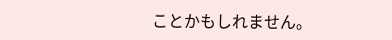ことかもしれません。